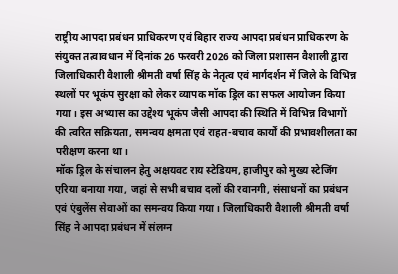राष्ट्रीय आपदा प्रबंधन प्राधिकरण एवं बिहार राज्य आपदा प्रबंधन प्राधिकरण के संयुक्त तत्वावधान में दिनांक 26 फरवरी 2026 को जिला प्रशासन वैशाली द्वारा जिलाधिकारी वैशाली श्रीमती वर्षा सिंह के नेतृत्व एवं मार्गदर्शन में जिले के विभिन्न स्थलों पर भूकंप सुरक्षा को लेकर व्यापक मॉक ड्रिल का सफल आयोजन किया गया। इस अभ्यास का उद्देश्य भूकंप जैसी आपदा की स्थिति में विभिन्न विभागों की त्वरित सक्रियता, समन्वय क्षमता एवं राहत-बचाव कार्यों की प्रभावशीलता का परीक्षण करना था।
मॉक ड्रिल के संचालन हेतु अक्षयवट राय स्टेडियम, हाजीपुर को मुख्य स्टेजिंग एरिया बनाया गया, जहां से सभी बचाव दलों की रवानगी, संसाधनों का प्रबंधन एवं एंबुलेंस सेवाओं का समन्वय किया गया। जिलाधिकारी वैशाली श्रीमती वर्षा सिंह ने आपदा प्रबंधन में संलग्न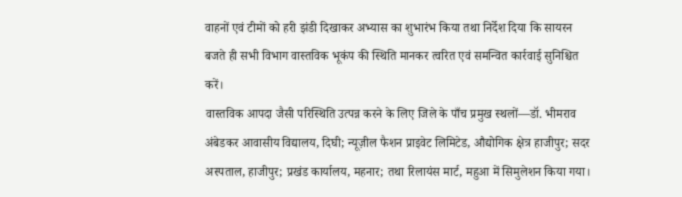वाहनों एवं टीमों को हरी झंडी दिखाकर अभ्यास का शुभारंभ किया तथा निर्देश दिया कि सायरन बजते ही सभी विभाग वास्तविक भूकंप की स्थिति मानकर त्वरित एवं समन्वित कार्रवाई सुनिश्चित करें।
वास्तविक आपदा जैसी परिस्थिति उत्पन्न करने के लिए जिले के पाँच प्रमुख स्थलों—डॉ. भीमराव अंबेडकर आवासीय विद्यालय, दिघी; न्यूज़ील फैशन प्राइवेट लिमिटेड, औद्योगिक क्षेत्र हाजीपुर; सदर अस्पताल, हाजीपुर; प्रखंड कार्यालय, महनार; तथा रिलायंस मार्ट, महुआ में सिमुलेशन किया गया।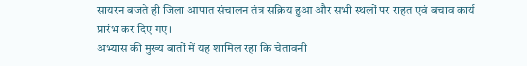सायरन बजते ही जिला आपात संचालन तंत्र सक्रिय हुआ और सभी स्थलों पर राहत एवं बचाव कार्य प्रारंभ कर दिए गए।
अभ्यास की मुख्य बातों में यह शामिल रहा कि चेतावनी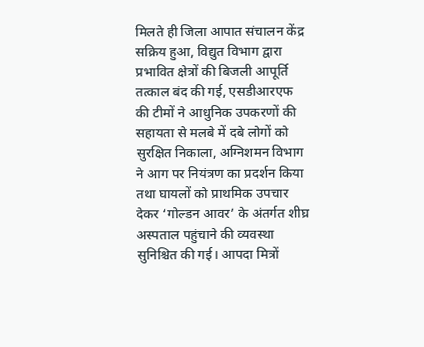मिलते ही जिला आपात संचालन केंद्र सक्रिय हुआ, विद्युत विभाग द्वारा प्रभावित क्षेत्रों की बिजली आपूर्ति तत्काल बंद की गई, एसडीआरएफ की टीमों ने आधुनिक उपकरणों की सहायता से मलबे में दबे लोगों को सुरक्षित निकाला, अग्निशमन विभाग ने आग पर नियंत्रण का प्रदर्शन किया तथा घायलों को प्राथमिक उपचार देकर ‘गोल्डन आवर’ के अंतर्गत शीघ्र अस्पताल पहुंचाने की व्यवस्था सुनिश्चित की गई। आपदा मित्रों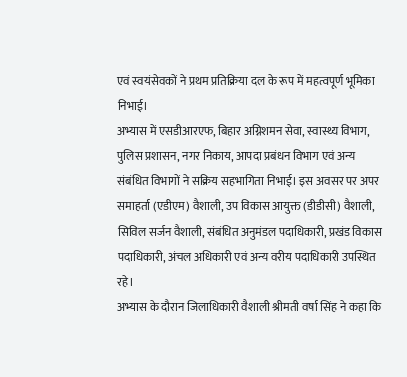एवं स्वयंसेवकों ने प्रथम प्रतिक्रिया दल के रूप में महत्वपूर्ण भूमिका निभाई।
अभ्यास में एसडीआरएफ, बिहार अग्निशमन सेवा, स्वास्थ्य विभाग, पुलिस प्रशासन, नगर निकाय, आपदा प्रबंधन विभाग एवं अन्य संबंधित विभागों ने सक्रिय सहभागिता निभाई। इस अवसर पर अपर समाहर्ता (एडीएम) वैशाली, उप विकास आयुक्त (डीडीसी) वैशाली, सिविल सर्जन वैशाली, संबंधित अनुमंडल पदाधिकारी, प्रखंड विकास पदाधिकारी, अंचल अधिकारी एवं अन्य वरीय पदाधिकारी उपस्थित रहे।
अभ्यास के दौरान जिलाधिकारी वैशाली श्रीमती वर्षा सिंह ने कहा कि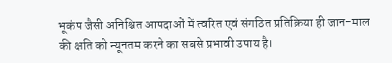भूकंप जैसी अनिश्चित आपदाओं में त्वरित एवं संगठित प्रतिक्रिया ही जान-माल की क्षति को न्यूनतम करने का सबसे प्रभावी उपाय है।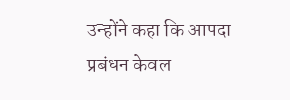उन्होंने कहा कि आपदा प्रबंधन केवल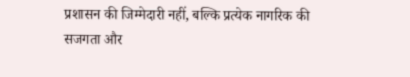प्रशासन की जिम्मेदारी नहीं, बल्कि प्रत्येक नागरिक की सजगता और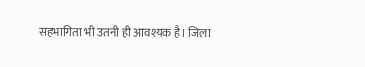सहभागिता भी उतनी ही आवश्यक है। जिला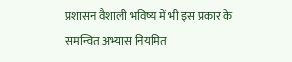प्रशासन वैशाली भविष्य में भी इस प्रकार के समन्वित अभ्यास नियमित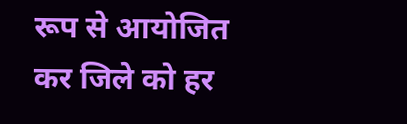रूप से आयोजित कर जिले को हर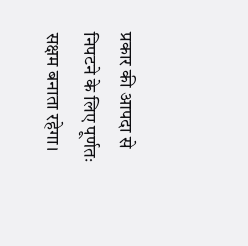प्रकार की आपदा से निपटने के लिए पूर्णतः सक्षम बनाता रहेगा।